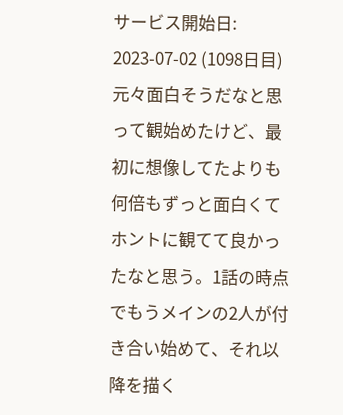サービス開始日: 2023-07-02 (1098日目)
元々面白そうだなと思って観始めたけど、最初に想像してたよりも何倍もずっと面白くてホントに観てて良かったなと思う。1話の時点でもうメインの2人が付き合い始めて、それ以降を描く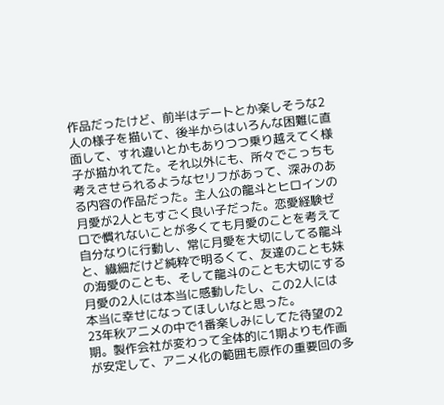作品だったけど、前半はデートとか楽しそうな2人の様子を描いて、後半からはいろんな困難に直面して、すれ違いとかもありつつ乗り越えてく様子が描かれてた。それ以外にも、所々でこっちも考えさせられるようなセリフがあって、深みのある内容の作品だった。主人公の龍斗とヒロインの月愛が2人ともすごく良い子だった。恋愛経験ゼロで慣れないことが多くても月愛のことを考えて自分なりに行動し、常に月愛を大切にしてる龍斗と、繊細だけど純粋で明るくて、友達のことも妹の海愛のことも、そして龍斗のことも大切にする月愛の2人には本当に感動したし、この2人には本当に幸せになってほしいなと思った。
23年秋アニメの中で1番楽しみにしてた待望の2期。製作会社が変わって全体的に1期よりも作画が安定して、アニメ化の範囲も原作の重要回の多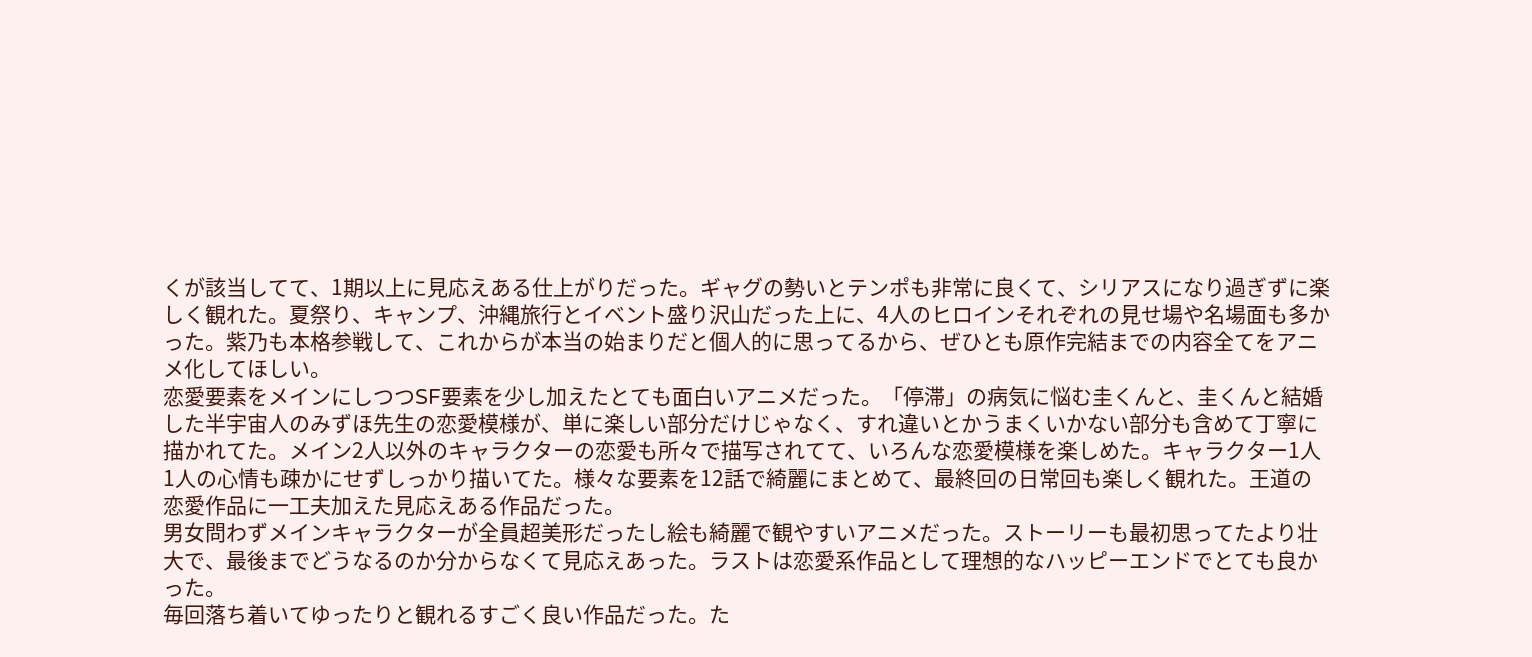くが該当してて、1期以上に見応えある仕上がりだった。ギャグの勢いとテンポも非常に良くて、シリアスになり過ぎずに楽しく観れた。夏祭り、キャンプ、沖縄旅行とイベント盛り沢山だった上に、4人のヒロインそれぞれの見せ場や名場面も多かった。紫乃も本格参戦して、これからが本当の始まりだと個人的に思ってるから、ぜひとも原作完結までの内容全てをアニメ化してほしい。
恋愛要素をメインにしつつSF要素を少し加えたとても面白いアニメだった。「停滞」の病気に悩む圭くんと、圭くんと結婚した半宇宙人のみずほ先生の恋愛模様が、単に楽しい部分だけじゃなく、すれ違いとかうまくいかない部分も含めて丁寧に描かれてた。メイン2人以外のキャラクターの恋愛も所々で描写されてて、いろんな恋愛模様を楽しめた。キャラクター1人1人の心情も疎かにせずしっかり描いてた。様々な要素を12話で綺麗にまとめて、最終回の日常回も楽しく観れた。王道の恋愛作品に一工夫加えた見応えある作品だった。
男女問わずメインキャラクターが全員超美形だったし絵も綺麗で観やすいアニメだった。ストーリーも最初思ってたより壮大で、最後までどうなるのか分からなくて見応えあった。ラストは恋愛系作品として理想的なハッピーエンドでとても良かった。
毎回落ち着いてゆったりと観れるすごく良い作品だった。た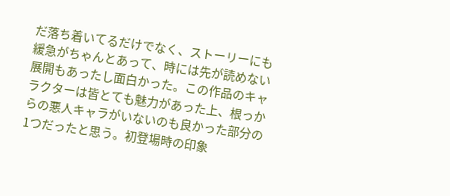だ落ち着いてるだけでなく、ストーリーにも緩急がちゃんとあって、時には先が読めない展開もあったし面白かった。この作品のキャラクターは皆とても魅力があった上、根っからの悪人キャラがいないのも良かった部分の1つだったと思う。初登場時の印象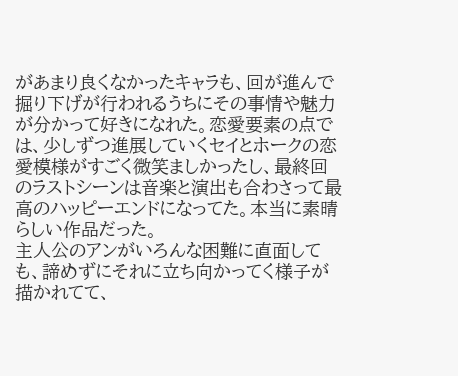があまり良くなかったキャラも、回が進んで掘り下げが行われるうちにその事情や魅力が分かって好きになれた。恋愛要素の点では、少しずつ進展していくセイとホークの恋愛模様がすごく微笑ましかったし、最終回のラストシーンは音楽と演出も合わさって最高のハッピーエンドになってた。本当に素晴らしい作品だった。
主人公のアンがいろんな困難に直面しても、諦めずにそれに立ち向かってく様子が描かれてて、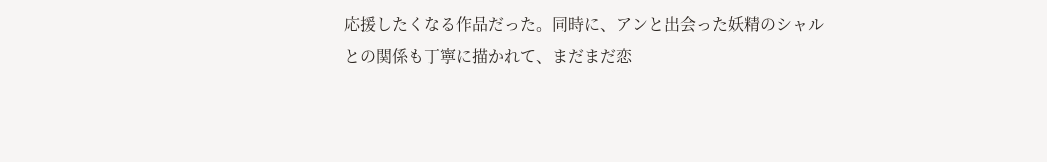応援したくなる作品だった。同時に、アンと出会った妖精のシャルとの関係も丁寧に描かれて、まだまだ恋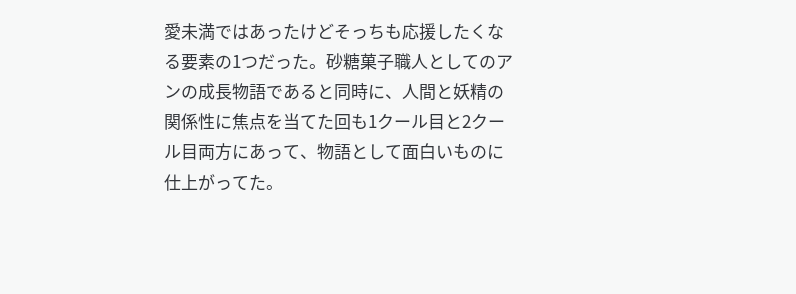愛未満ではあったけどそっちも応援したくなる要素の1つだった。砂糖菓子職人としてのアンの成長物語であると同時に、人間と妖精の関係性に焦点を当てた回も1クール目と2クール目両方にあって、物語として面白いものに仕上がってた。